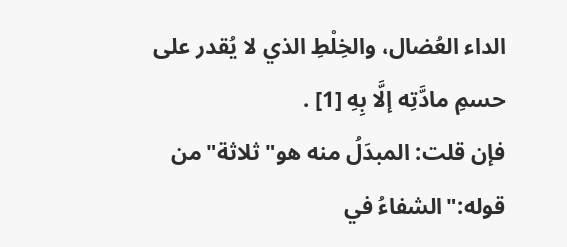الداء العُضال، والخِلْطِ الذي لا يُقدر على حسمِ مادَّتِه إلَّا بِهِ [1] .
فإن قلت: المبدَلُ منه هو"ثلاثة"من قوله:"الشفاءُ في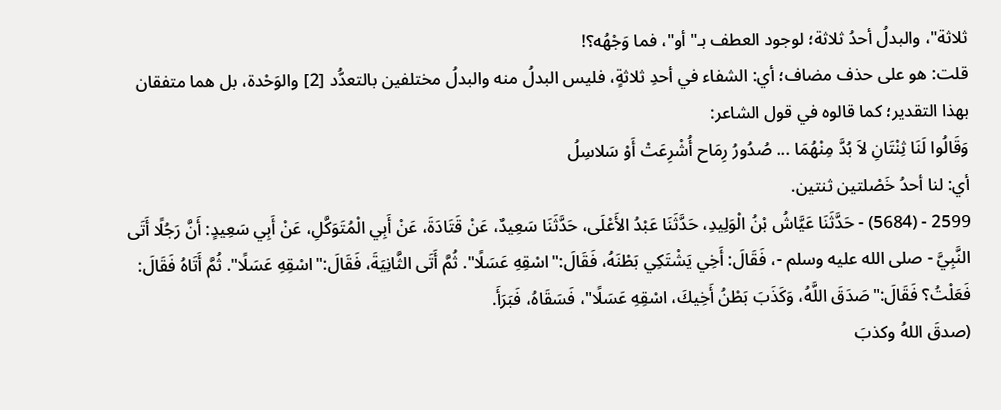ثلاثة"، والبدلُ أحدُ ثلاثة؛ لوجود العطف بـ"أو"، فما وَجْهُه؟!
قلت: هو على حذف مضاف؛ أي: الشفاء في أحدِ ثلاثةٍ، فليس البدلُ منه والبدلُ مختلفين بالتعدُّد [2] والوَحْدة، بل هما متفقان بهذا التقدير؛ كما قالوه في قول الشاعر:
وَقَالُوا لَنَا ثِنْتَانِ لاَ بُدَّ مِنْهُمَا ... صُدُورُ رِمَاح أُشْرِعَتْ أَوْ سَلاسِلُ
أي: لنا أحدُ خَصْلتين ثنتين.
2599 - (5684) - حَدَّثَنَا عَيَّاشُ بْنُ الْوَلِيدِ، حَدَّثَنَا عَبْدُ الأَعْلَى، حَدَّثَنَا سَعِيدٌ، عَنْ قَتَادَةَ، عَنْ أَبِي الْمُتَوَكَّلِ، عَنْ أَبِي سَعِيدٍ: أَنَّ رَجُلًا أَتَى النَّبِيَّ - صلى الله عليه وسلم -، فَقَالَ: أَخِي يَشْتَكِي بَطْنَهُ، فَقَالَ:"اسْقِهِ عَسَلًا". ثُمَّ أَتَى الثَّانِيَةَ، فَقَالَ:"اسْقِهِ عَسَلًا". ثُمَّ أَتَاهُ فَقَالَ: فَعَلْتُ؟ فَقَالَ:"صَدَقَ اللَّهُ، وَكَذَبَ بَطْنُ أَخِيكَ، اسْقِهِ عَسَلًا"، فَسَقَاهُ، فَبَرَأَ.
(صدقَ اللهُ وكذبَ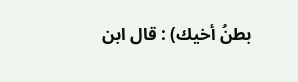بطنُ أخيك) : قال ابن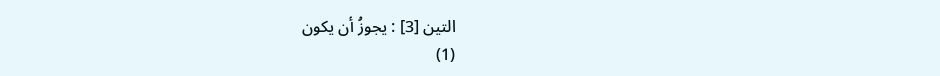التين [3] : يجوزُ أن يكون
(1)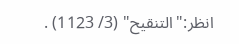انظر:"التنقيح" (3/ 1123) .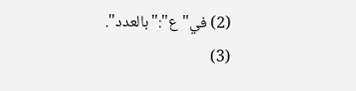(2) في"ع":"بالعدد".
(3)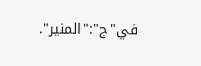في"ج":"المنير".